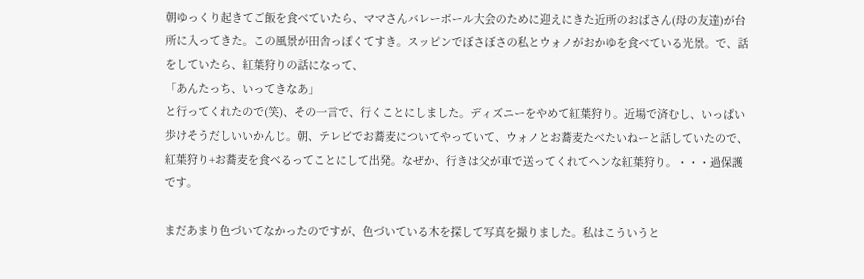朝ゆっくり起きてご飯を食べていたら、ママさんバレーボール大会のために迎えにきた近所のおばさん(母の友達)が台所に入ってきた。この風景が田舎っぽくてすき。スッピンでぼさぼさの私とウォノがおかゆを食べている光景。で、話をしていたら、紅葉狩りの話になって、
「あんたっち、いってきなあ」
と行ってくれたので(笑)、その一言で、行くことにしました。ディズニーをやめて紅葉狩り。近場で済むし、いっぱい歩けそうだしいいかんじ。朝、テレビでお蕎麦についてやっていて、ウォノとお蕎麦たべたいねーと話していたので、紅葉狩り+お蕎麦を食べるってことにして出発。なぜか、行きは父が車で送ってくれてヘンな紅葉狩り。・・・過保護です。

まだあまり色づいてなかったのですが、色づいている木を探して写真を撮りました。私はこういうと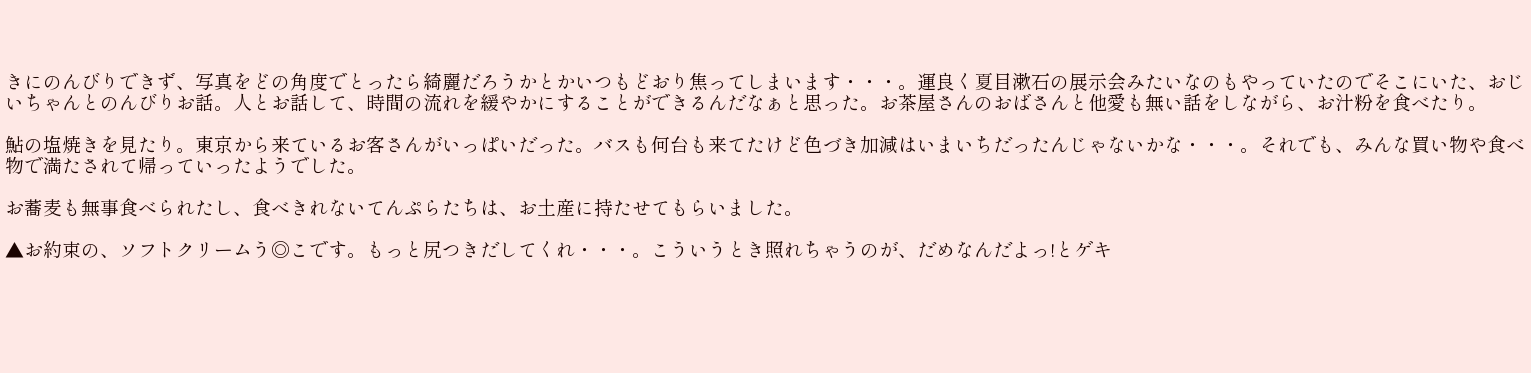きにのんびりできず、写真をどの角度でとったら綺麗だろうかとかいつもどおり焦ってしまいます・・・。運良く夏目漱石の展示会みたいなのもやっていたのでそこにいた、おじいちゃんとのんびりお話。人とお話して、時間の流れを緩やかにすることができるんだなぁと思った。お茶屋さんのおばさんと他愛も無い話をしながら、お汁粉を食べたり。

鮎の塩焼きを見たり。東京から来ているお客さんがいっぱいだった。バスも何台も来てたけど色づき加減はいまいちだったんじゃないかな・・・。それでも、みんな買い物や食べ物で満たされて帰っていったようでした。

お蕎麦も無事食べられたし、食べきれないてんぷらたちは、お土産に持たせてもらいました。

▲お約束の、ソフトクリームう◎こです。もっと尻つきだしてくれ・・・。こういうとき照れちゃうのが、だめなんだよっ!とゲキ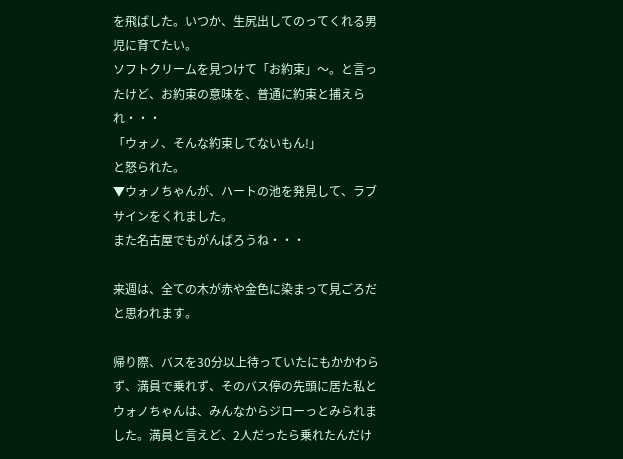を飛ばした。いつか、生尻出してのってくれる男児に育てたい。
ソフトクリームを見つけて「お約束」〜。と言ったけど、お約束の意味を、普通に約束と捕えられ・・・
「ウォノ、そんな約束してないもん!」
と怒られた。
▼ウォノちゃんが、ハートの池を発見して、ラブサインをくれました。
また名古屋でもがんばろうね・・・

来週は、全ての木が赤や金色に染まって見ごろだと思われます。

帰り際、バスを30分以上待っていたにもかかわらず、満員で乗れず、そのバス停の先頭に居た私とウォノちゃんは、みんなからジローっとみられました。満員と言えど、2人だったら乗れたんだけ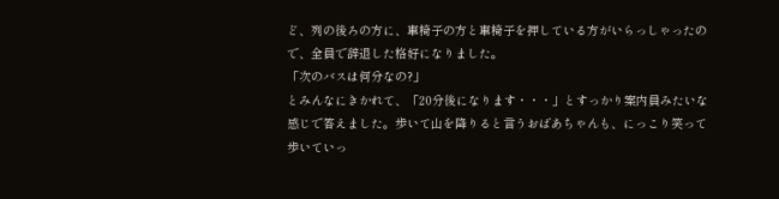ど、列の後ろの方に、車椅子の方と車椅子を押している方がいらっしゃったので、全員で辞退した格好になりました。
「次のバスは何分なの?」
とみんなにきかれて、「20分後になります・・・」とすっかり案内員みたいな感じで答えました。歩いて山を降りると言うおばあちゃんも、にっこり笑って歩いていっ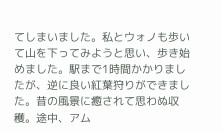てしまいました。私とウォノも歩いて山を下ってみようと思い、歩き始めました。駅まで1時間かかりましたが、逆に良い紅葉狩りができました。昔の風景に癒されて思わぬ収穫。途中、アム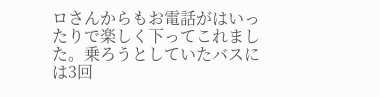ロさんからもお電話がはいったりで楽しく下ってこれました。乗ろうとしていたバスには3回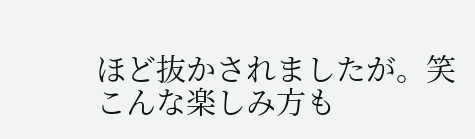ほど抜かされましたが。笑
こんな楽しみ方も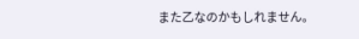また乙なのかもしれません。